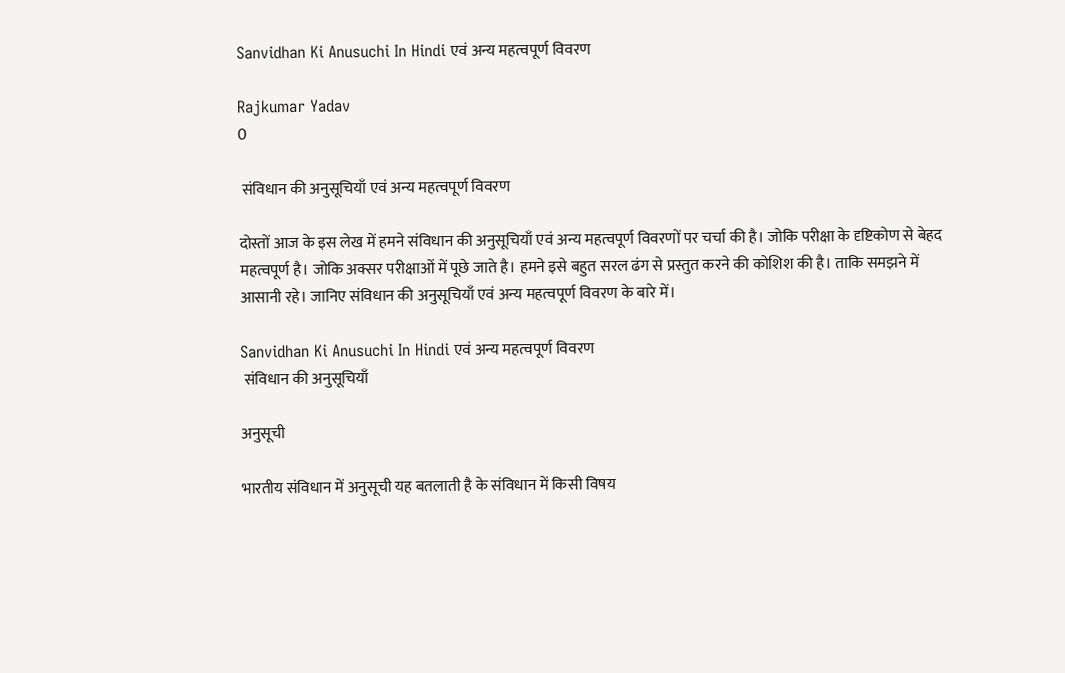Sanvidhan Ki Anusuchi In Hindi एवं अन्य महत्वपूर्ण विवरण

Rajkumar Yadav
0

 संविधान की अनुसूचियाँ एवं अन्य महत्वपूर्ण विवरण

दोस्तों आज के इस लेख में हमने संविधान की अनुसूचियाँ एवं अन्य महत्वपूर्ण विवरणों पर चर्चा की है। जोकि परीक्षा के दृष्टिकोण से बेहद महत्वपूर्ण है। जोकि अक्सर परीक्षाओं में पूछे जाते है। हमने इसे बहुत सरल ढंग से प्रस्तुत करने की कोशिश की है। ताकि समझने में आसानी रहे। जानिए संविधान की अनुसूचियाँ एवं अन्य महत्वपूर्ण विवरण के बारे में।

Sanvidhan Ki Anusuchi In Hindi एवं अन्य महत्वपूर्ण विवरण
 संविधान की अनुसूचियाँ

अनुसूची

भारतीय संविधान में अनुसूची यह बतलाती है के संविधान में किसी विषय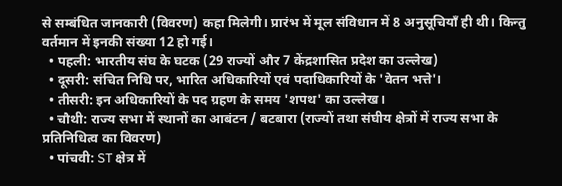से सम्बंधित जानकारी (विवरण) कहा मिलेगी। प्रारंभ में मूल संविधान में 8 अनुसूचियाँ ही थी। किन्तु वर्तमान में इनकी संख्या 12 हो गई।
  • पहली: भारतीय संघ के घटक (29 राज्यों और 7 केंद्रशासित प्रदेश का उल्लेख)
  • दूसरी: संचित निधि पर, भारित अधिकारियों एवं पदाधिकारियों के 'वेतन भत्ते'।
  • तीसरी: इन अधिकारियों के पद ग्रहण के समय 'शपथ' का उल्लेख।
  • चौथी: राज्य सभा में स्थानों का आबंटन / बटबारा (राज्यों तथा संघीय क्षेत्रों में राज्य सभा के प्रतिनिधित्व का विवरण)
  • पांचवी: ST क्षेत्र में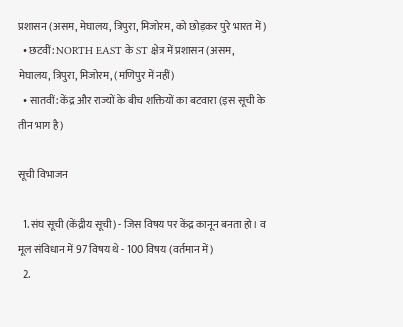प्रशासन (असम, मेघालय, त्रिपुरा, मिजोरम, को छोड़कर पुरे भारत में)
  • छटवीं: NORTH EAST के ST क्षेत्र में प्रशासन (असम, मेघालय, त्रिपुरा, मिजोरम, (मणिपुर में नहीं)
  • सातवीं: केंद्र और राज्यों के बीच शक्तियों का बटवारा (इस सूची के तीन भाग है)

सूची विभाजन

  1. संघ सूची (केंद्रीय सूची) - जिस विषय पर केंद्र कानून बनता हो। व मूल संविधान में 97 विषय थे - 100 विषय (वर्तमान में)
  2.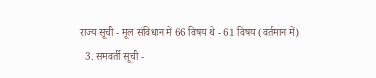राज्य सूची - मूल संविधान में 66 विषय थे - 61 विषय (वर्तमान में)
  3. समवर्ती सूची -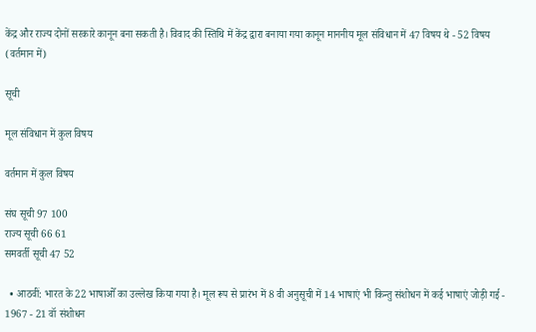केंद्र और राज्य दोनों सरकारे कानून बना सकती है। विवाद की स्तिथि में केंद्र द्वारा बनाया गया कानून माननीय मूल संविधान में 47 विषय थे - 52 विषय (वर्तमान में)

सूची

मूल संविधान में कुल विषय

वर्तमान में कुल विषय

संघ सूची 97 100
राज्य सूची 66 61
समवर्ती सूची 47 52

  • आठवीं: भारत के 22 भाषाओँ का उल्लेख किया गया है। मूल रूप से प्रारंभ में 8 वी अनुसूची में 14 भाषाएं भी किन्तु संशोधन में कई भाषाएं जोड़ी गई -
1967 - 21 वॉ संशोधन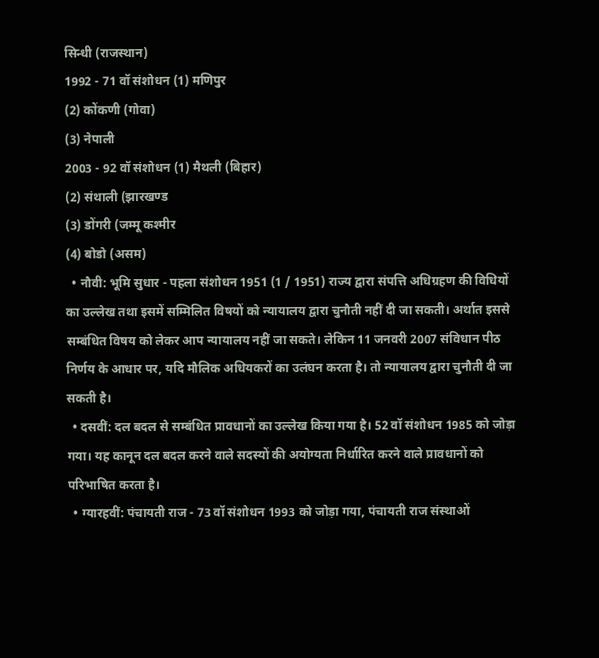सिन्धी (राजस्थान)
1992 - 71 वॉ संशोधन (1) मणिपुर
(2) कोंकणी (गोवा)
(3) नेपाली
2003 - 92 वॉ संशोधन (1) मैथली (बिहार)
(2) संथाली (झारखण्ड
(3) डोंगरी (जम्मू कश्मीर
(4) बोडो (असम)
  • नौवी: भूमि सुधार - पहला संशोधन 1951 (1 / 1951) राज्य द्वारा संपत्ति अधिग्रहण की विधियों का उल्लेख तथा इसमें सम्मिलित विषयों को न्यायालय द्वारा चुनौती नहीं दी जा सकती। अर्थात इससे सम्बंधित विषय को लेकर आप न्यायालय नहीं जा सकते। लेकिन 11 जनवरी 2007 संविधान पीठ निर्णय के आधार पर, यदि मौलिक अधियकरों का उलंघन करता है। तो न्यायालय द्वारा चुनौती दी जा सकती है।
  • दसवीं: दल बदल से सम्बंधित प्रावधानों का उल्लेख किया गया है। 52 वॉ संशोधन 1985 को जोड़ा गया। यह कानून दल बदल करने वाले सदस्यों की अयोग्यता निर्धारित करने वाले प्रावधानों को परिभाषित करता है।
  • ग्यारहवीं: पंचायती राज - 73 वॉ संशोधन 1993 को जोड़ा गया, पंचायती राज संस्थाओं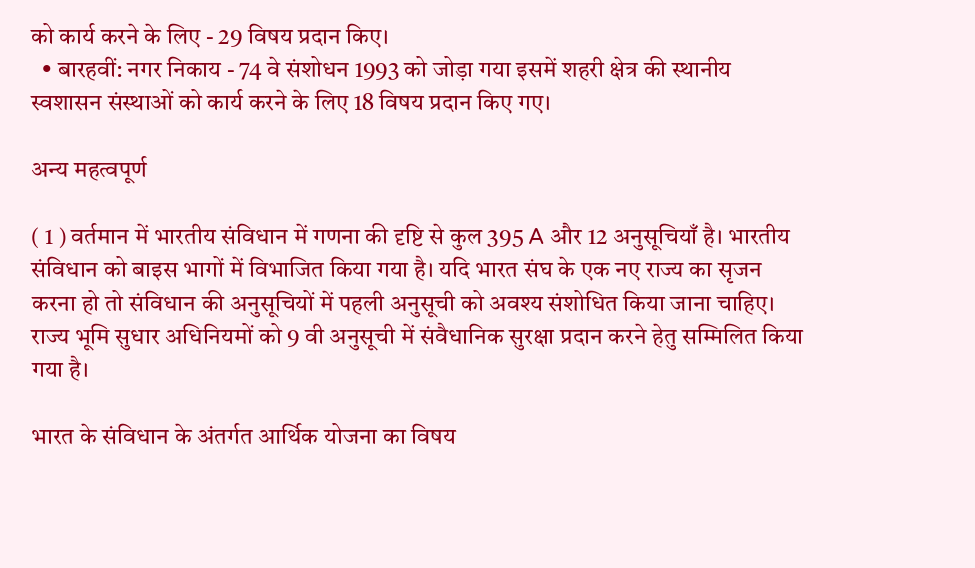को कार्य करने के लिए - 29 विषय प्रदान किए।
  • बारहवीं: नगर निकाय - 74 वे संशोधन 1993 को जोड़ा गया इसमें शहरी क्षेत्र की स्थानीय स्वशासन संस्थाओं को कार्य करने के लिए 18 विषय प्रदान किए गए।

अन्य महत्वपूर्ण

( 1 ) वर्तमान में भारतीय संविधान में गणना की दृष्टि से कुल 395 A और 12 अनुसूचियाँ है। भारतीय संविधान को बाइस भागों में विभाजित किया गया है। यदि भारत संघ के एक नए राज्य का सृजन करना हो तो संविधान की अनुसूचियों में पहली अनुसूची को अवश्य संशोधित किया जाना चाहिए। राज्य भूमि सुधार अधिनियमों को 9 वी अनुसूची में संवैधानिक सुरक्षा प्रदान करने हेतु सम्मिलित किया गया है।

भारत के संविधान के अंतर्गत आर्थिक योजना का विषय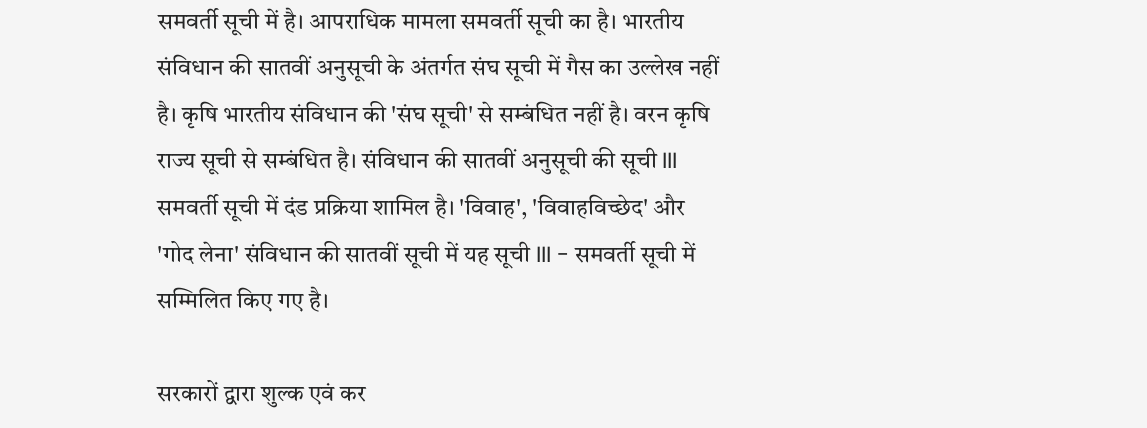समवर्ती सूची में है। आपराधिक मामला समवर्ती सूची का है। भारतीय संविधान की सातवीं अनुसूची के अंतर्गत संघ सूची में गैस का उल्लेख नहीं है। कृषि भारतीय संविधान की 'संघ सूची' से सम्बंधित नहीं है। वरन कृषि राज्य सूची से सम्बंधित है। संविधान की सातवीं अनुसूची की सूची III समवर्ती सूची में दंड प्रक्रिया शामिल है। 'विवाह', 'विवाहविच्छेद' और 'गोद लेना' संविधान की सातवीं सूची में यह सूची III - समवर्ती सूची में सम्मिलित किए गए है।

सरकारों द्वारा शुल्क एवं कर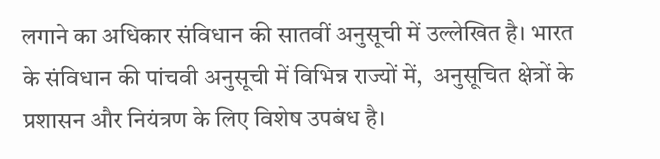लगाने का अधिकार संविधान की सातवीं अनुसूची में उल्लेखित है। भारत के संविधान की पांचवी अनुसूची में विभिन्न राज्यों में,  अनुसूचित क्षेत्रों के प्रशासन और नियंत्रण के लिए विशेष उपबंध है।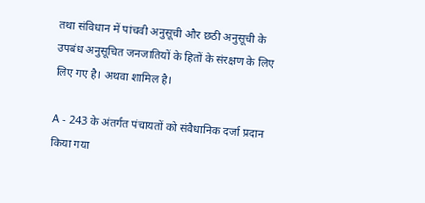तथा संविधान में पांचवी अनुसूची और छठी अनुसूची के उपबंध अनुसूचित जनजातियों के हितों के संरक्षण के लिए लिए गए है। अथवा शामिल है।

A - 243 के अंतर्गत पंचायतों को संवैधानिक दर्जा प्रदान किया गया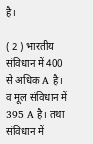है।

( 2 ) भारतीय संविधान में 400 से अधिक A है। व मूल संविधान में 395 A है। तथा संविधान में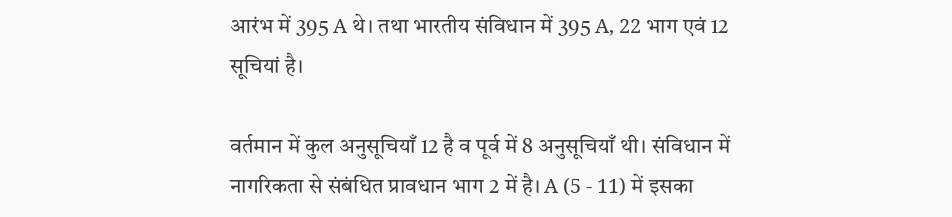आरंभ में 395 A थे। तथा भारतीय संविधान में 395 A, 22 भाग एवं 12 सूचियां है।

वर्तमान में कुल अनुसूचियाँ 12 है व पूर्व में 8 अनुसूचियाँ थी। संविधान में नागरिकता से संबंधित प्रावधान भाग 2 में है। A (5 - 11) में इसका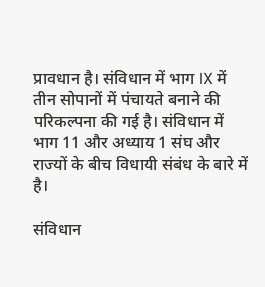प्रावधान है। संविधान में भाग IX में तीन सोपानों में पंचायते बनाने की परिकल्पना की गई है। संविधान में भाग 11 और अध्याय 1 संघ और राज्यों के बीच विधायी संबंध के बारे में है।

संविधान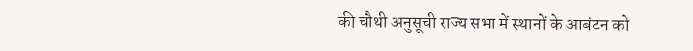की चौथी अनुसूची राज्य सभा में स्थानों के आबंटन को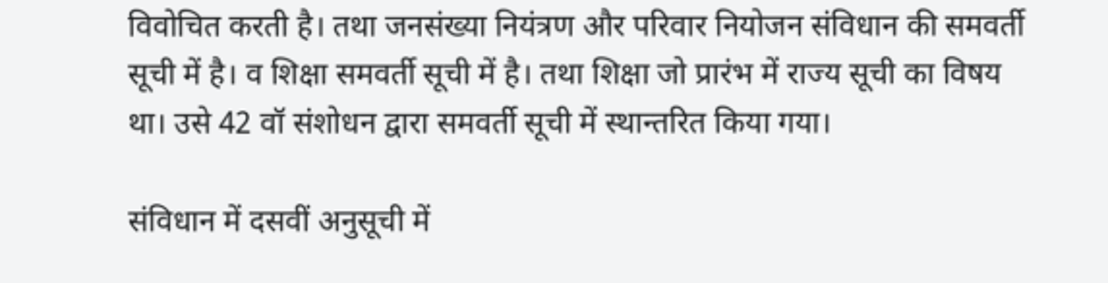विवोचित करती है। तथा जनसंख्या नियंत्रण और परिवार नियोजन संविधान की समवर्ती सूची में है। व शिक्षा समवर्ती सूची में है। तथा शिक्षा जो प्रारंभ में राज्य सूची का विषय था। उसे 42 वॉ संशोधन द्वारा समवर्ती सूची में स्थान्तरित किया गया।

संविधान में दसवीं अनुसूची में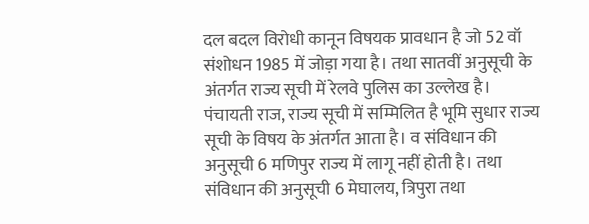दल बदल विरोधी कानून विषयक प्रावधान है जो 52 वॉ संशोधन 1985 में जोड़ा गया है। तथा सातवीं अनुसूची के अंतर्गत राज्य सूची में रेलवे पुलिस का उल्लेख है। पंचायती राज, राज्य सूची में सम्मिलित है भूमि सुधार राज्य सूची के विषय के अंतर्गत आता है। व संविधान की अनुसूची 6 मणिपुर राज्य में लागू नहीं होती है। तथा संविधान की अनुसूची 6 मेघालय, त्रिपुरा तथा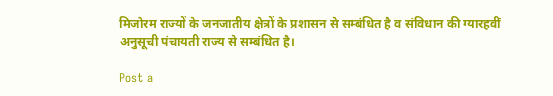मिजोरम राज्यों के जनजातीय क्षेत्रों के प्रशासन से सम्बंधित है व संविधान की ग्यारहवीं अनुसूची पंचायती राज्य से सम्बंधित है।

Post a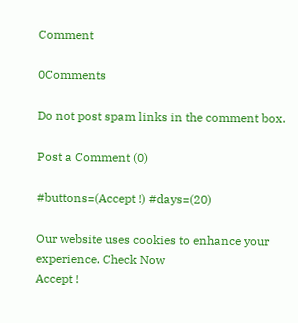Comment

0Comments

Do not post spam links in the comment box.

Post a Comment (0)

#buttons=(Accept !) #days=(20)

Our website uses cookies to enhance your experience. Check Now
Accept !